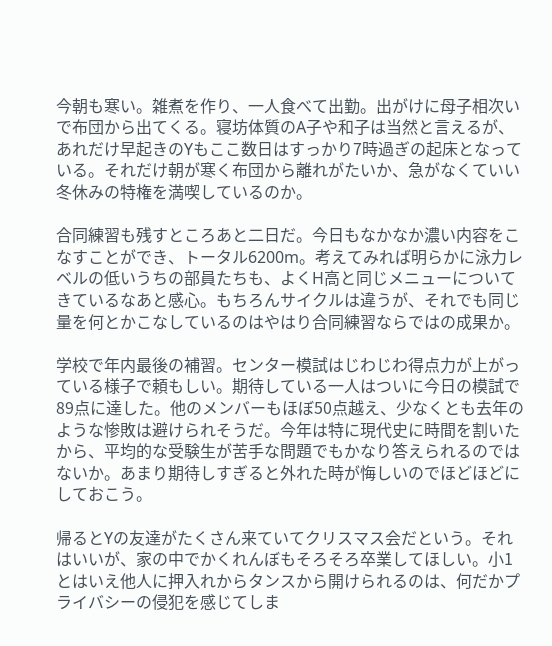今朝も寒い。雑煮を作り、一人食べて出勤。出がけに母子相次いで布団から出てくる。寝坊体質のA子や和子は当然と言えるが、あれだけ早起きのYもここ数日はすっかり7時過ぎの起床となっている。それだけ朝が寒く布団から離れがたいか、急がなくていい冬休みの特権を満喫しているのか。

合同練習も残すところあと二日だ。今日もなかなか濃い内容をこなすことができ、トータル6200m。考えてみれば明らかに泳力レベルの低いうちの部員たちも、よくH高と同じメニューについてきているなあと感心。もちろんサイクルは違うが、それでも同じ量を何とかこなしているのはやはり合同練習ならではの成果か。

学校で年内最後の補習。センター模試はじわじわ得点力が上がっている様子で頼もしい。期待している一人はついに今日の模試で89点に達した。他のメンバーもほぼ50点越え、少なくとも去年のような惨敗は避けられそうだ。今年は特に現代史に時間を割いたから、平均的な受験生が苦手な問題でもかなり答えられるのではないか。あまり期待しすぎると外れた時が悔しいのでほどほどにしておこう。

帰るとYの友達がたくさん来ていてクリスマス会だという。それはいいが、家の中でかくれんぼもそろそろ卒業してほしい。小1とはいえ他人に押入れからタンスから開けられるのは、何だかプライバシーの侵犯を感じてしま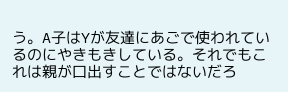う。A子はYが友達にあごで使われているのにやきもきしている。それでもこれは親が口出すことではないだろ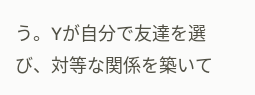う。Yが自分で友達を選び、対等な関係を築いて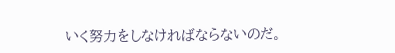いく努力をしなければならないのだ。